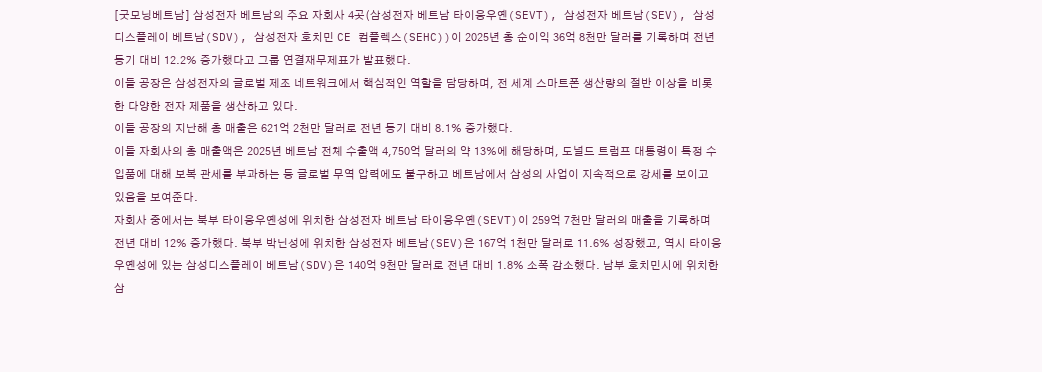[굿모닝베트남] 삼성전자 베트남의 주요 자회사 4곳(삼성전자 베트남 타이응우옌(SEVT), 삼성전자 베트남(SEV), 삼성디스플레이 베트남(SDV), 삼성전자 호치민 CE 컴플렉스(SEHC))이 2025년 총 순이익 36억 8천만 달러를 기록하며 전년 동기 대비 12.2% 증가했다고 그룹 연결재무제표가 발표했다.
이들 공장은 삼성전자의 글로벌 제조 네트워크에서 핵심적인 역할을 담당하며, 전 세계 스마트폰 생산량의 절반 이상을 비롯한 다양한 전자 제품을 생산하고 있다.
이들 공장의 지난해 총 매출은 621억 2천만 달러로 전년 동기 대비 8.1% 증가했다.
이들 자회사의 총 매출액은 2025년 베트남 전체 수출액 4,750억 달러의 약 13%에 해당하며, 도널드 트럼프 대통령이 특정 수입품에 대해 보복 관세를 부과하는 등 글로벌 무역 압력에도 불구하고 베트남에서 삼성의 사업이 지속적으로 강세를 보이고 있음을 보여준다.
자회사 중에서는 북부 타이응우옌성에 위치한 삼성전자 베트남 타이응우옌(SEVT)이 259억 7천만 달러의 매출을 기록하며 전년 대비 12% 증가했다. 북부 박닌성에 위치한 삼성전자 베트남(SEV)은 167억 1천만 달러로 11.6% 성장했고, 역시 타이응우옌성에 있는 삼성디스플레이 베트남(SDV)은 140억 9천만 달러로 전년 대비 1.8% 소폭 감소했다. 남부 호치민시에 위치한 삼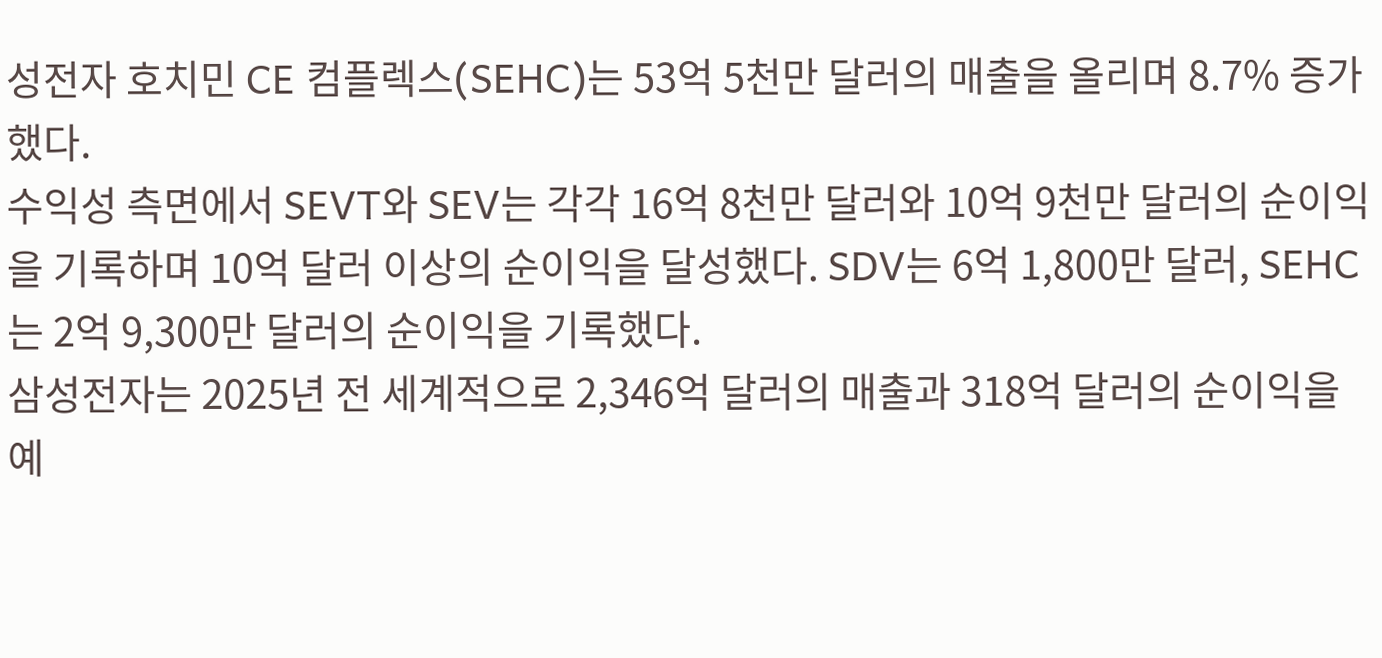성전자 호치민 CE 컴플렉스(SEHC)는 53억 5천만 달러의 매출을 올리며 8.7% 증가했다.
수익성 측면에서 SEVT와 SEV는 각각 16억 8천만 달러와 10억 9천만 달러의 순이익을 기록하며 10억 달러 이상의 순이익을 달성했다. SDV는 6억 1,800만 달러, SEHC는 2억 9,300만 달러의 순이익을 기록했다.
삼성전자는 2025년 전 세계적으로 2,346억 달러의 매출과 318억 달러의 순이익을 예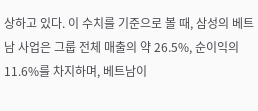상하고 있다. 이 수치를 기준으로 볼 때, 삼성의 베트남 사업은 그룹 전체 매출의 약 26.5%, 순이익의 11.6%를 차지하며, 베트남이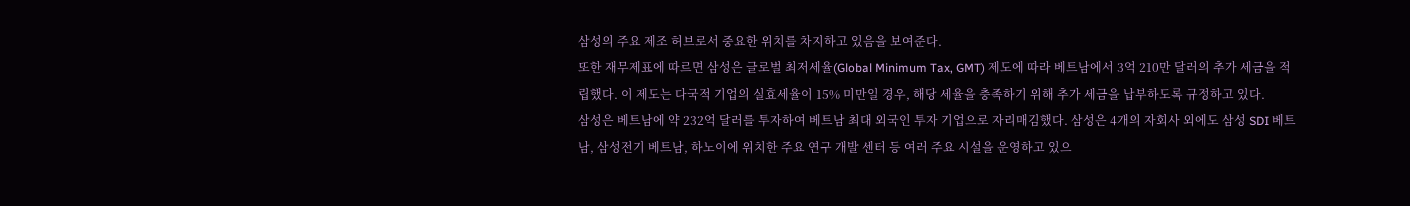삼성의 주요 제조 허브로서 중요한 위치를 차지하고 있음을 보여준다.
또한 재무제표에 따르면 삼성은 글로벌 최저세율(Global Minimum Tax, GMT) 제도에 따라 베트남에서 3억 210만 달러의 추가 세금을 적립했다. 이 제도는 다국적 기업의 실효세율이 15% 미만일 경우, 해당 세율을 충족하기 위해 추가 세금을 납부하도록 규정하고 있다.
삼성은 베트남에 약 232억 달러를 투자하여 베트남 최대 외국인 투자 기업으로 자리매김했다. 삼성은 4개의 자회사 외에도 삼성 SDI 베트남, 삼성전기 베트남, 하노이에 위치한 주요 연구 개발 센터 등 여러 주요 시설을 운영하고 있으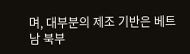며, 대부분의 제조 기반은 베트남 북부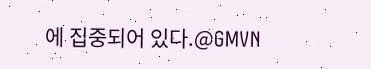에 집중되어 있다.@GMVN